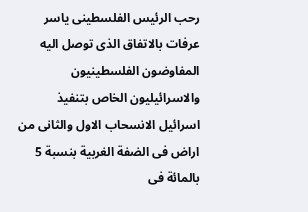رحب الرئيس الفلسطينى ياسر عرفات بالاتفاق الذى توصل اليه المفاوضون الفلسطينيون والاسرائيليون الخاص بتنفيذ اسرائيل الانسحاب الاول والثانى من اراض فى الضفة الغربية بنسبة 5 بالمائة فى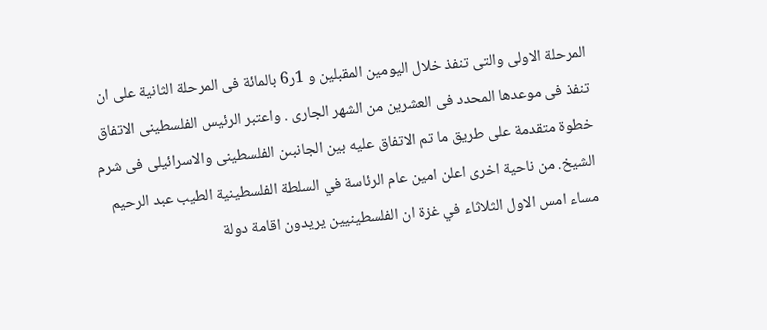المرحلة الاولى والتى تنفذ خلال اليومين المقبلين و 1ر6 بالمائة فى المرحلة الثانية على ان تنفذ فى موعدها المحدد فى العشرين من الشهر الجارى . واعتبر الرئيس الفلسطينى الاتفاق خطوة متقدمة على طريق ما تم الاتفاق عليه بين الجانبىن الفلسطينى والاسرائيلى فى شرم الشيخ. من ناحية اخرى اعلن امين عام الرئاسة في السلطة الفلسطينية الطيب عبد الرحيم مساء امس الاول الثلاثاء في غزة ان الفلسطينيين يريدون اقامة دولة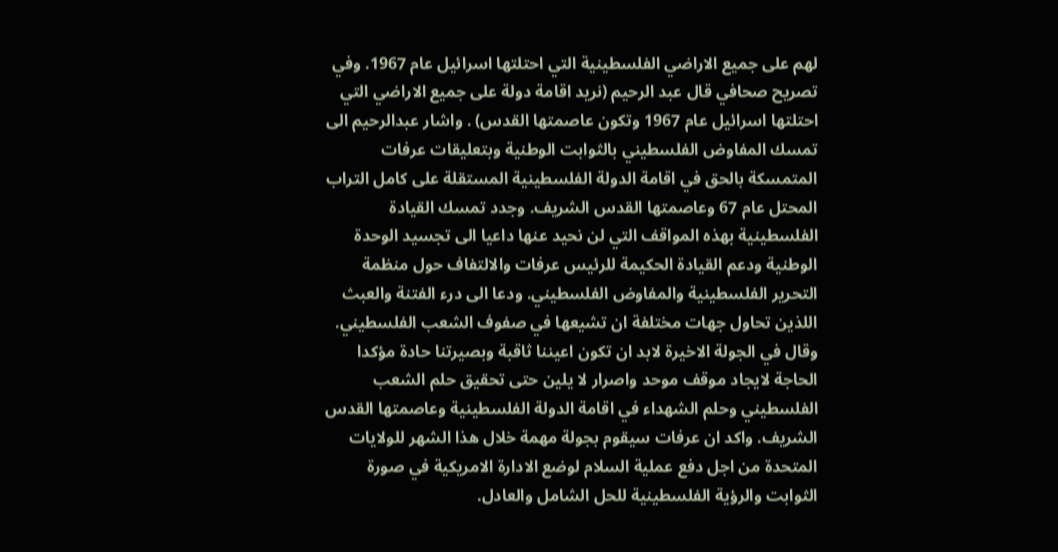لهم على جميع الاراضي الفلسطينية التي احتلتها اسرائيل عام 1967. وفي تصريح صحافي قال عبد الرحيم (نريد اقامة دولة على جميع الاراضي التي احتلتها اسرائيل عام 1967 وتكون عاصمتها القدس) . واشار عبدالرحيم الى تمسك المفاوض الفلسطيني بالثوابت الوطنية وبتعليقات عرفات المتمسكة بالحق في اقامة الدولة الفلسطينية المستقلة على كامل التراب المحتل عام 67 وعاصمتها القدس الشريف. وجدد تمسك القيادة الفلسطينية بهذه المواقف التي لن نحيد عنها داعيا الى تجسيد الوحدة الوطنية ودعم القيادة الحكيمة للرئيس عرفات والالتفاف حول منظمة التحرير الفلسطينية والمفاوض الفلسطيني. ودعا الى درء الفتنة والعبث اللذين تحاول جهات مختلفة ان تشيعها في صفوف الشعب الفلسطيني. وقال في الجولة الاخيرة لابد ان تكون اعيننا ثاقبة وبصيرتنا حادة مؤكدا الحاجة لايجاد موقف موحد واصرار لا يلين حتى تحقيق حلم الشعب الفلسطيني وحلم الشهداء في اقامة الدولة الفلسطينية وعاصمتها القدس الشريف. واكد ان عرفات سيقوم بجولة مهمة خلال هذا الشهر للولايات المتحدة من اجل دفع عملية السلام لوضع الادارة الامريكية في صورة الثوابت والرؤية الفلسطينية للحل الشامل والعادل.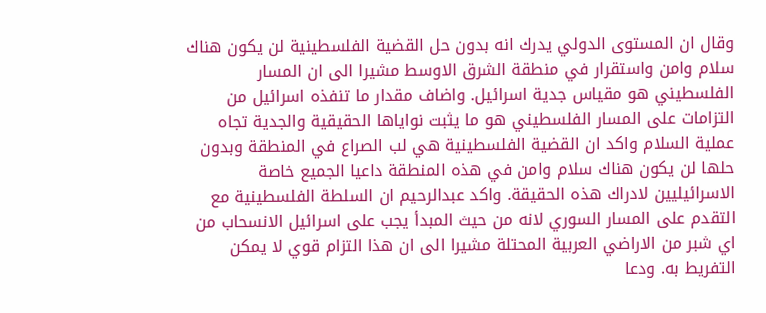وقال ان المستوى الدولي يدرك انه بدون حل القضية الفلسطينية لن يكون هناك سلام وامن واستقرار في منطقة الشرق الاوسط مشيرا الى ان المسار الفلسطيني هو مقياس جدية اسرائيل. واضاف مقدار ما تنفذه اسرائيل من التزامات على المسار الفلسطيني هو ما يثبت نواياها الحقيقية والجدية تجاه عملية السلام واكد ان القضية الفلسطينية هي لب الصراع في المنطقة وبدون حلها لن يكون هناك سلام وامن في هذه المنطقة داعيا الجميع خاصة الاسرائيليين لادراك هذه الحقيقة. واكد عبدالرحيم ان السلطة الفلسطينية مع التقدم على المسار السوري لانه من حيث المبدأ يجب على اسرائيل الانسحاب من اي شبر من الاراضي العربية المحتلة مشيرا الى ان هذا التزام قوي لا يمكن التفريط به. ودعا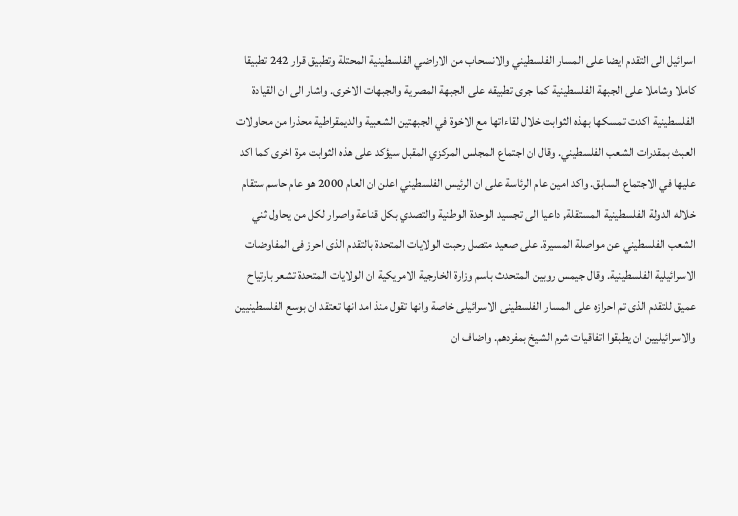اسرائيل الى التقدم ايضا على المسار الفلسطيني والانسحاب من الاراضي الفلسطينية المحتلة وتطبيق قرار 242 تطبيقا كاملا وشاملا على الجبهة الفلسطينية كما جرى تطبيقه على الجبهة المصرية والجبهات الاخرى. واشار الى ان القيادة الفلسطينية اكدت تمسكها بهذه الثوابت خلال لقاءاتها مع الاخوة في الجبهتين الشعبية والديمقراطية محذرا من محاولات العبث بمقدرات الشعب الفلسطيني. وقال ان اجتماع المجلس المركزي المقبل سيؤكد على هذه الثوابت مرة اخرى كما اكد عليها في الاجتماع السابق. واكد امين عام الرئاسة على ان الرئيس الفلسطيني اعلن ان العام 2000 هو عام حاسم ستقام خلاله الدولة الفلسطينية المستقلة, داعيا الى تجسيد الوحدة الوطنية والتصدي بكل قناعة واصرار لكل من يحاول ثني الشعب الفلسطيني عن مواصلة المسيرة. على صعيد متصل رحبت الولايات المتحدة بالتقدم الذى احرز فى المفاوضات الاسرائيلية الفلسطينية. وقال جيمس روبين المتحدث باسم وزارة الخارجية الامريكية ان الولايات المتحدة تشعر بارتياح عميق للتقدم الذى تم احرازه على المسار الفلسطينى الاسرائيلى خاصة وانها تقول منذ امد انها تعتقد ان بوسع الفلسطينيين والاسرائيليين ان يطبقوا اتفاقيات شرم الشيخ بمفردهم. واضاف ان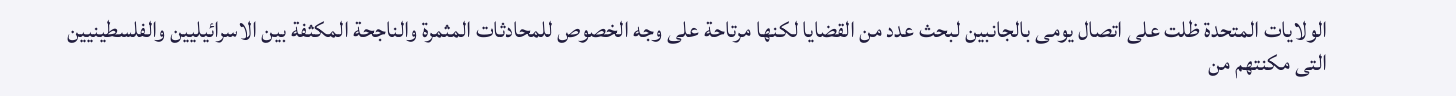الولايات المتحدة ظلت على اتصال يومى بالجانبين لبحث عدد من القضايا لكنها مرتاحة على وجه الخصوص للمحادثات المثمرة والناجحة المكثفة بين الاسرائيليين والفلسطينيين التى مكنتهم من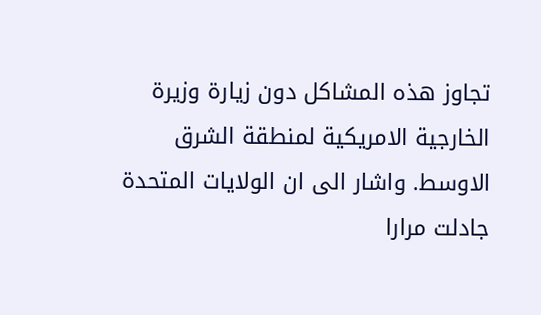تجاوز هذه المشاكل دون زيارة وزيرة الخارجية الامريكية لمنطقة الشرق الاوسط. واشار الى ان الولايات المتحدة جادلت مرارا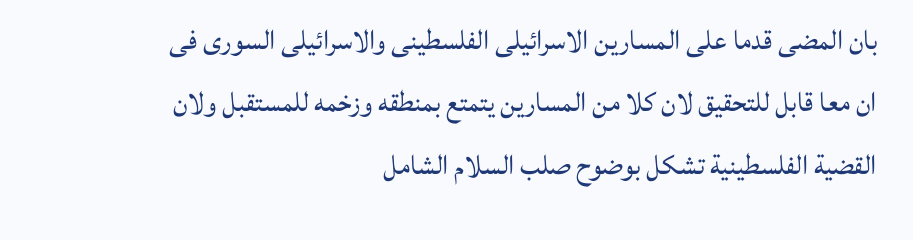بان المضى قدما على المسارين الاسرائيلى الفلسطينى والاسرائيلى السورى فى ان معا قابل للتحقيق لان كلا من المسارين يتمتع بمنطقه وزخمه للمستقبل ولان القضية الفلسطينية تشكل بوضوح صلب السلام الشامل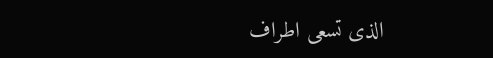الذى تسعى اطراف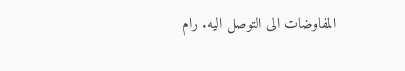المفاوضات الى التوصل اليه. رام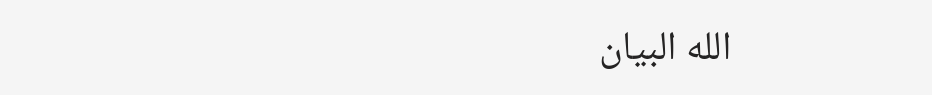الله البيان